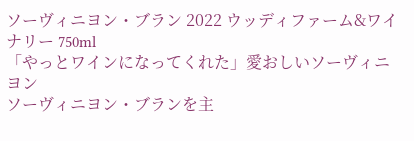ソーヴィニヨン・ブラン 2022 ウッディファーム&ワイナリー 750ml
「やっとワインになってくれた」愛おしいソーヴィニヨン
ソーヴィニヨン・ブランを主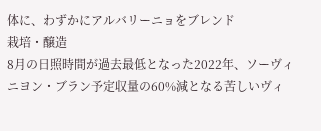体に、わずかにアルバリーニョをブレンド
栽培・醸造
8月の日照時間が過去最低となった2022年、ソーヴィニヨン・ブラン予定収量の60%減となる苦しいヴィ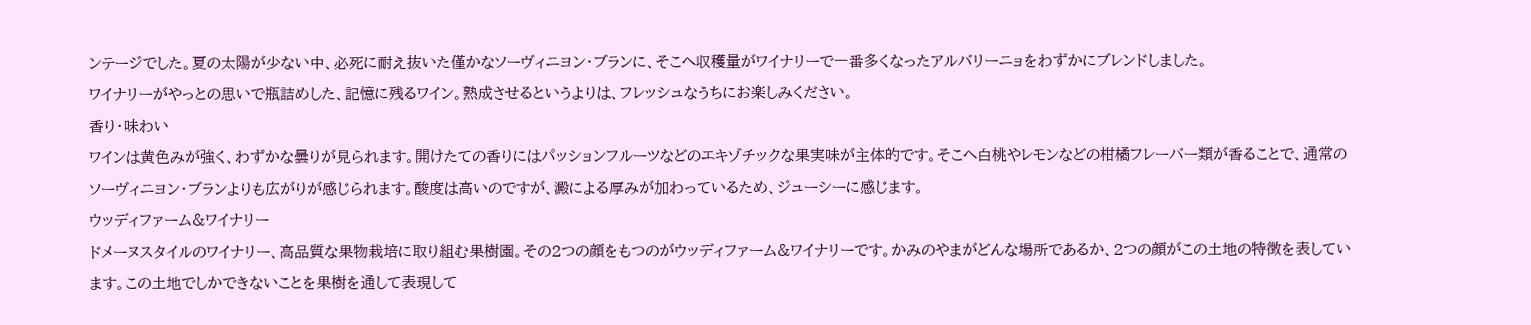ンテージでした。夏の太陽が少ない中、必死に耐え抜いた僅かなソーヴィニヨン・ブランに、そこへ収穫量がワイナリーで一番多くなったアルバリーニョをわずかにブレンドしました。
ワイナリーがやっとの思いで瓶詰めした、記憶に残るワイン。熟成させるというよりは、フレッシュなうちにお楽しみください。
香り・味わい
ワインは黄色みが強く、わずかな曇りが見られます。開けたての香りにはパッションフルーツなどのエキゾチックな果実味が主体的です。そこへ白桃やレモンなどの柑橘フレーバー類が香ることで、通常のソーヴィニヨン・ブランよりも広がりが感じられます。酸度は高いのですが、澱による厚みが加わっているため、ジューシーに感じます。
ウッディファーム&ワイナリー
ドメーヌスタイルのワイナリー、高品質な果物栽培に取り組む果樹園。その2つの顔をもつのがウッディファーム&ワイナリーです。かみのやまがどんな場所であるか、2つの顔がこの土地の特徴を表しています。この土地でしかできないことを果樹を通して表現して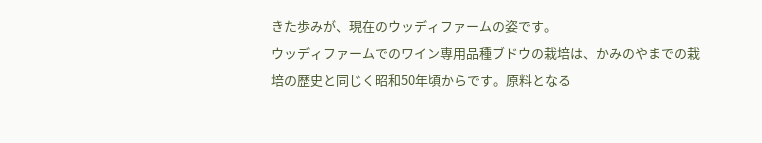きた歩みが、現在のウッディファームの姿です。
ウッディファームでのワイン専用品種ブドウの栽培は、かみのやまでの栽培の歴史と同じく昭和50年頃からです。原料となる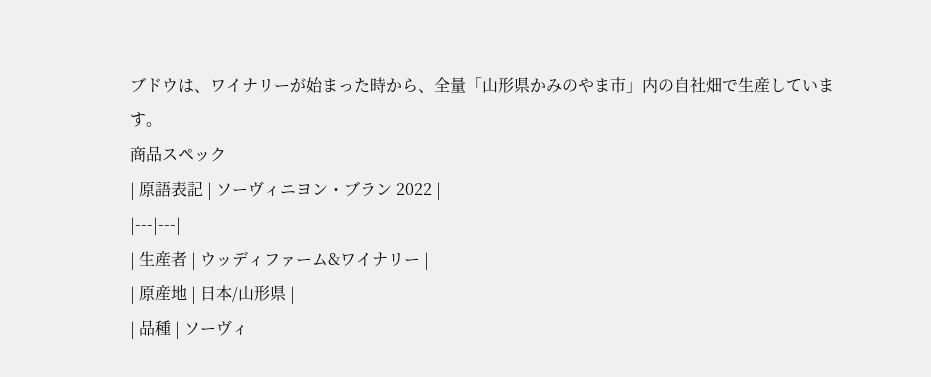ブドウは、ワイナリーが始まった時から、全量「山形県かみのやま市」内の自社畑で生産しています。
商品スペック
| 原語表記 | ソーヴィニヨン・ブラン 2022 |
|---|---|
| 生産者 | ウッディファーム&ワイナリー |
| 原産地 | 日本/山形県 |
| 品種 | ソーヴィ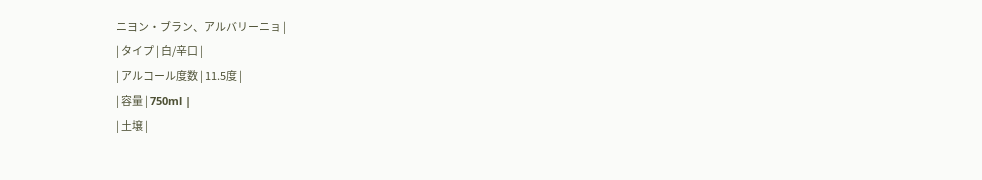ニヨン・ブラン、アルバリーニョ |
| タイプ | 白/辛口 |
| アルコール度数 | 11.5度 |
| 容量 | 750ml |
| 土壌 |